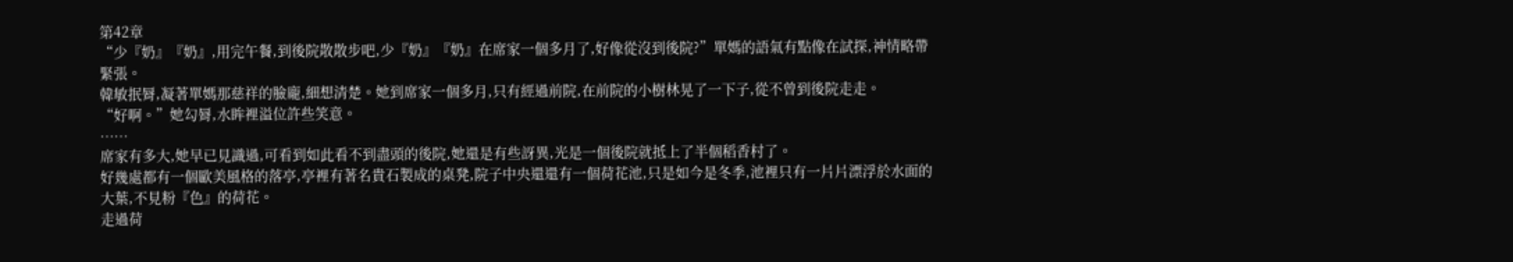第42章
“少『奶』『奶』,用完午餐,到後院散散步吧,少『奶』『奶』在席家一個多月了,好像從沒到後院?”單媽的語氣有點像在試探,神情略帶緊張。
韓敏抿脣,凝著單媽那慈祥的臉龐,細想清楚。她到席家一個多月,只有經過前院,在前院的小樹林晃了一下子,從不曾到後院走走。
“好啊。”她勾脣,水眸裡溢位許些笑意。
……
席家有多大,她早已見識過,可看到如此看不到盡頭的後院,她還是有些訝異,光是一個後院就抵上了半個稻香村了。
好幾處都有一個歐美風格的落亭,亭裡有著名貴石製成的桌凳,院子中央還還有一個荷花池,只是如今是冬季,池裡只有一片片漂浮於水面的大葉,不見粉『色』的荷花。
走過荷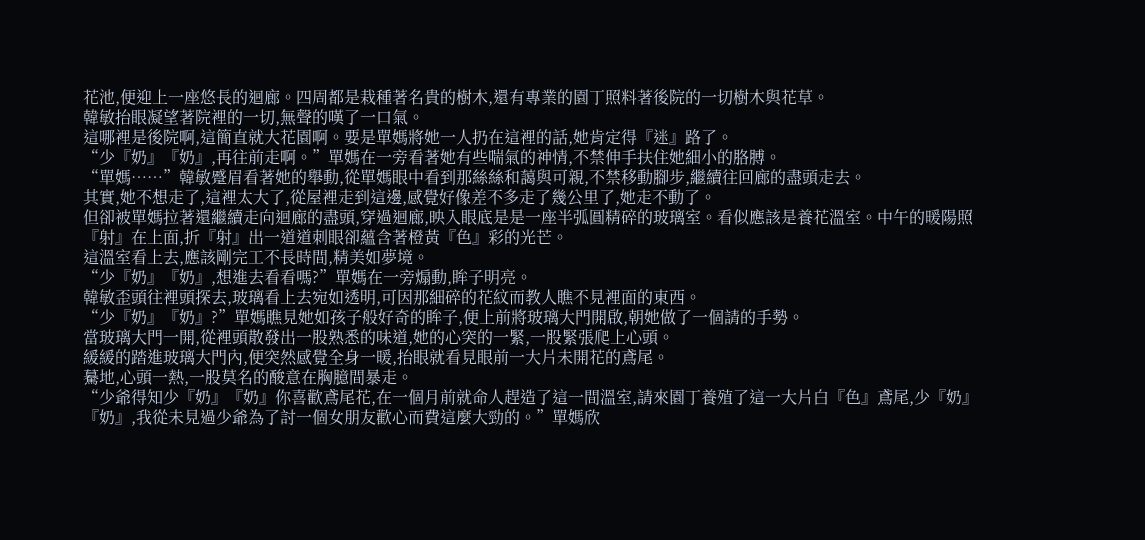花池,便迎上一座悠長的迴廊。四周都是栽種著名貴的樹木,還有專業的園丁照料著後院的一切樹木與花草。
韓敏抬眼凝望著院裡的一切,無聲的嘆了一口氣。
這哪裡是後院啊,這簡直就大花園啊。要是單媽將她一人扔在這裡的話,她肯定得『迷』路了。
“少『奶』『奶』,再往前走啊。”單媽在一旁看著她有些喘氣的神情,不禁伸手扶住她細小的胳膊。
“單媽……”韓敏蹙眉看著她的舉動,從單媽眼中看到那絲絲和藹與可親,不禁移動腳步,繼續往回廊的盡頭走去。
其實,她不想走了,這裡太大了,從屋裡走到這邊,感覺好像差不多走了幾公里了,她走不動了。
但卻被單媽拉著還繼續走向迴廊的盡頭,穿過迴廊,映入眼底是是一座半弧圓精碎的玻璃室。看似應該是養花溫室。中午的暖陽照『射』在上面,折『射』出一道道刺眼卻蘊含著橙黃『色』彩的光芒。
這溫室看上去,應該剛完工不長時間,精美如夢境。
“少『奶』『奶』,想進去看看嗎?”單媽在一旁煽動,眸子明亮。
韓敏歪頭往裡頭探去,玻璃看上去宛如透明,可因那細碎的花紋而教人瞧不見裡面的東西。
“少『奶』『奶』?”單媽瞧見她如孩子般好奇的眸子,便上前將玻璃大門開啟,朝她做了一個請的手勢。
當玻璃大門一開,從裡頭散發出一股熟悉的味道,她的心突的一緊,一股緊張爬上心頭。
緩緩的踏進玻璃大門內,便突然感覺全身一暖,抬眼就看見眼前一大片未開花的鳶尾。
驀地,心頭一熱,一股莫名的酸意在胸臆間暴走。
“少爺得知少『奶』『奶』你喜歡鳶尾花,在一個月前就命人趕造了這一間溫室,請來園丁養殖了這一大片白『色』鳶尾,少『奶』『奶』,我從未見過少爺為了討一個女朋友歡心而費這麼大勁的。”單媽欣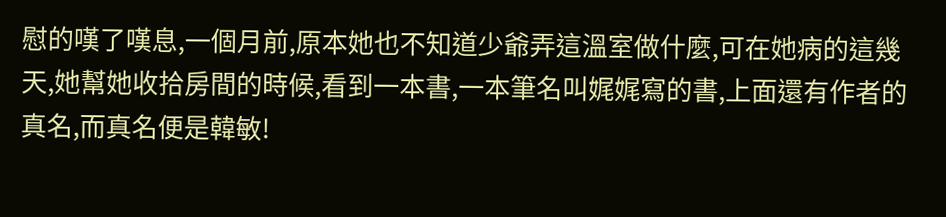慰的嘆了嘆息,一個月前,原本她也不知道少爺弄這溫室做什麼,可在她病的這幾天,她幫她收拾房間的時候,看到一本書,一本筆名叫娓娓寫的書,上面還有作者的真名,而真名便是韓敏!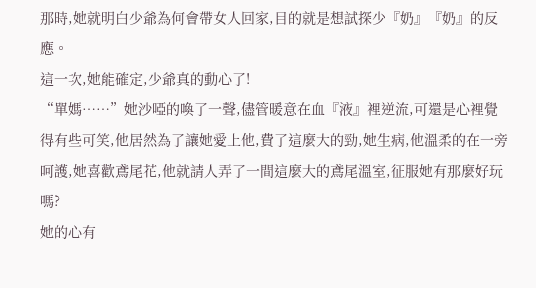那時,她就明白少爺為何會帶女人回家,目的就是想試探少『奶』『奶』的反應。
這一次,她能確定,少爺真的動心了!
“單媽……”她沙啞的喚了一聲,儘管暖意在血『液』裡逆流,可還是心裡覺得有些可笑,他居然為了讓她愛上他,費了這麼大的勁,她生病,他溫柔的在一旁呵護,她喜歡鳶尾花,他就請人弄了一間這麼大的鳶尾溫室,征服她有那麼好玩嗎?
她的心有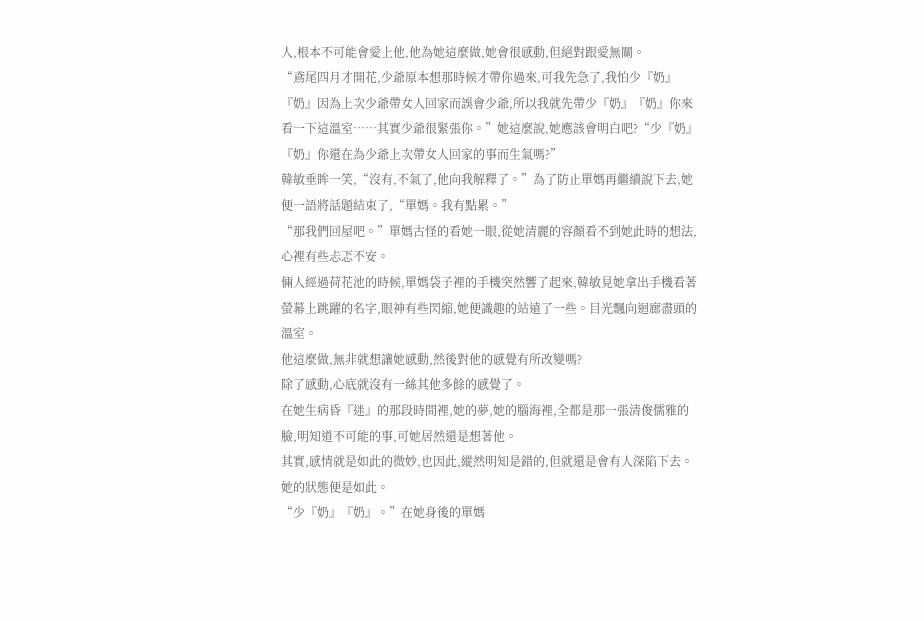人,根本不可能會愛上他,他為她這麼做,她會很感動,但絕對跟愛無關。
“鳶尾四月才開花,少爺原本想那時候才帶你過來,可我先急了,我怕少『奶』『奶』因為上次少爺帶女人回家而誤會少爺,所以我就先帶少『奶』『奶』你來看一下這溫室……其實少爺很緊張你。”她這麼說,她應該會明白吧?“少『奶』『奶』你還在為少爺上次帶女人回家的事而生氣嗎?”
韓敏垂眸一笑,“沒有,不氣了,他向我解釋了。”為了防止單媽再繼續說下去,她便一語將話題結束了,“單媽。我有點累。”
“那我們回屋吧。”單媽古怪的看她一眼,從她清麗的容顏看不到她此時的想法,心裡有些忐忑不安。
倆人經過荷花池的時候,單媽袋子裡的手機突然響了起來,韓敏見她拿出手機看著螢幕上跳躍的名字,眼神有些閃縮,她便識趣的站遠了一些。目光飄向迴廊盡頭的溫室。
他這麼做,無非就想讓她感動,然後對他的感覺有所改變嗎?
除了感動,心底就沒有一絲其他多餘的感覺了。
在她生病昏『迷』的那段時間裡,她的夢,她的腦海裡,全都是那一張清俊儒雅的臉,明知道不可能的事,可她居然還是想著他。
其實,感情就是如此的微妙,也因此,縱然明知是錯的,但就還是會有人深陷下去。
她的狀態便是如此。
“少『奶』『奶』。”在她身後的單媽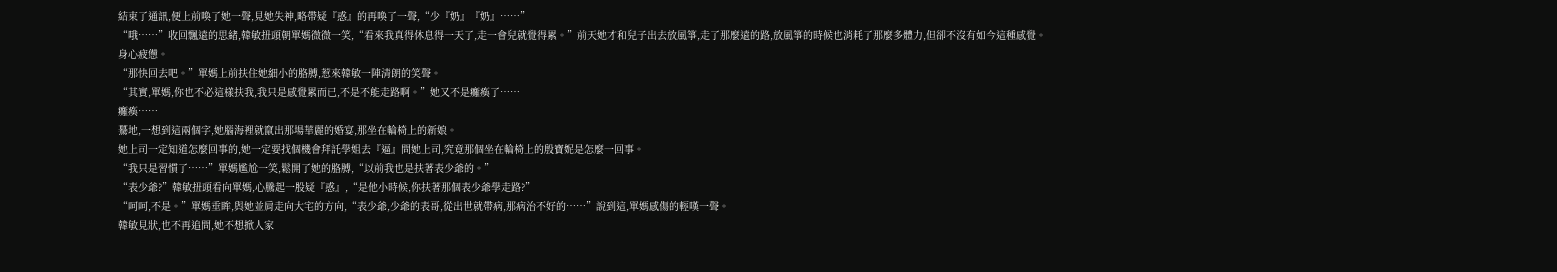結束了通訊,便上前喚了她一聲,見她失神,略帶疑『惑』的再喚了一聲,“少『奶』『奶』……”
“哦……”收回飄遠的思緒,韓敏扭頭朝單媽微微一笑,“看來我真得休息得一天了,走一會兒就覺得累。”前天她才和兒子出去放風箏,走了那麼遠的路,放風箏的時候也消耗了那麼多體力,但卻不沒有如今這種感覺。
身心疲憊。
“那快回去吧。”單媽上前扶住她細小的胳膊,惹來韓敏一陣清朗的笑聲。
“其實,單媽,你也不必這樣扶我,我只是感覺累而已,不是不能走路啊。”她又不是癱瘓了……
癱瘓……
驀地,一想到這兩個字,她腦海裡就竄出那場華麗的婚宴,那坐在輪椅上的新娘。
她上司一定知道怎麼回事的,她一定要找個機會拜託學姐去『逼』問她上司,究竟那個坐在輪椅上的殷寶妮是怎麼一回事。
“我只是習慣了……”單媽尷尬一笑,鬆開了她的胳膊,“以前我也是扶著表少爺的。”
“表少爺?”韓敏扭頭看向單媽,心騰起一股疑『惑』,“是他小時候,你扶著那個表少爺學走路?”
“呵呵,不是。”單媽垂眸,與她並肩走向大宅的方向,“表少爺,少爺的表哥,從出世就帶病,那病治不好的……”說到這,單媽感傷的輕嘆一聲。
韓敏見狀,也不再追問,她不想掀人家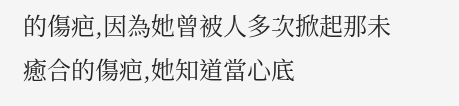的傷疤,因為她曾被人多次掀起那未癒合的傷疤,她知道當心底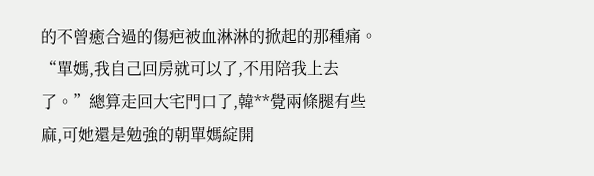的不曾癒合過的傷疤被血淋淋的掀起的那種痛。
“單媽,我自己回房就可以了,不用陪我上去了。”總算走回大宅門口了,韓**覺兩條腿有些麻,可她還是勉強的朝單媽綻開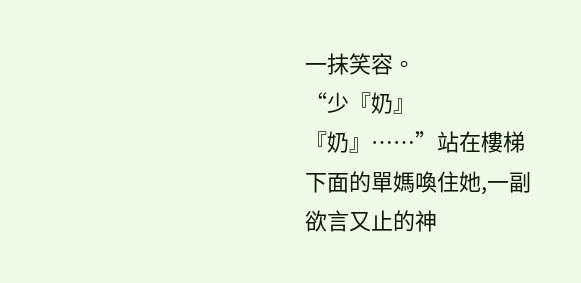一抹笑容。
“少『奶』『奶』……”站在樓梯下面的單媽喚住她,一副欲言又止的神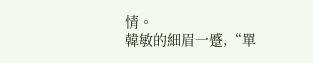情。
韓敏的細眉一蹙,“單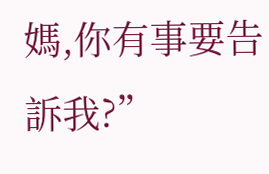媽,你有事要告訴我?”